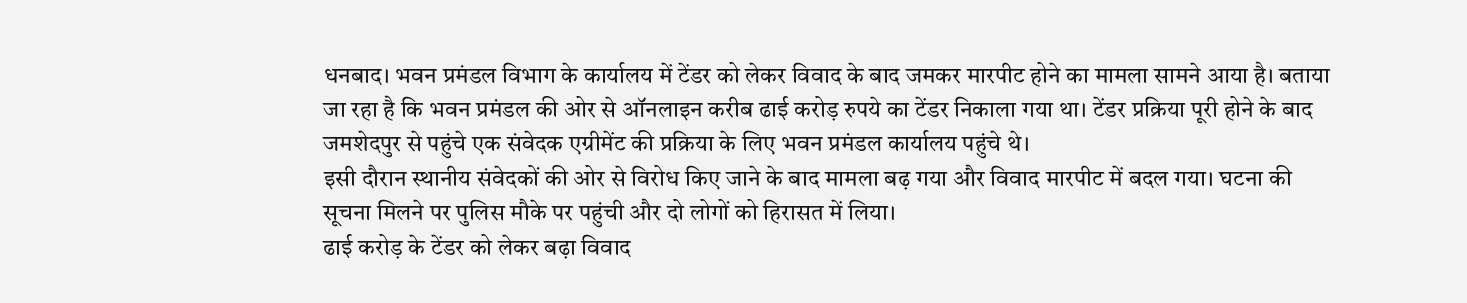धनबाद। भवन प्रमंडल विभाग के कार्यालय में टेंडर को लेकर विवाद के बाद जमकर मारपीट होने का मामला सामने आया है। बताया जा रहा है कि भवन प्रमंडल की ओर से ऑनलाइन करीब ढाई करोड़ रुपये का टेंडर निकाला गया था। टेंडर प्रक्रिया पूरी होने के बाद जमशेदपुर से पहुंचे एक संवेदक एग्रीमेंट की प्रक्रिया के लिए भवन प्रमंडल कार्यालय पहुंचे थे।
इसी दौरान स्थानीय संवेदकों की ओर से विरोध किए जाने के बाद मामला बढ़ गया और विवाद मारपीट में बदल गया। घटना की सूचना मिलने पर पुलिस मौके पर पहुंची और दो लोगों को हिरासत में लिया।
ढाई करोड़ के टेंडर को लेकर बढ़ा विवाद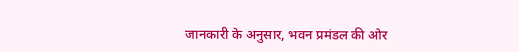जानकारी के अनुसार, भवन प्रमंडल की ओर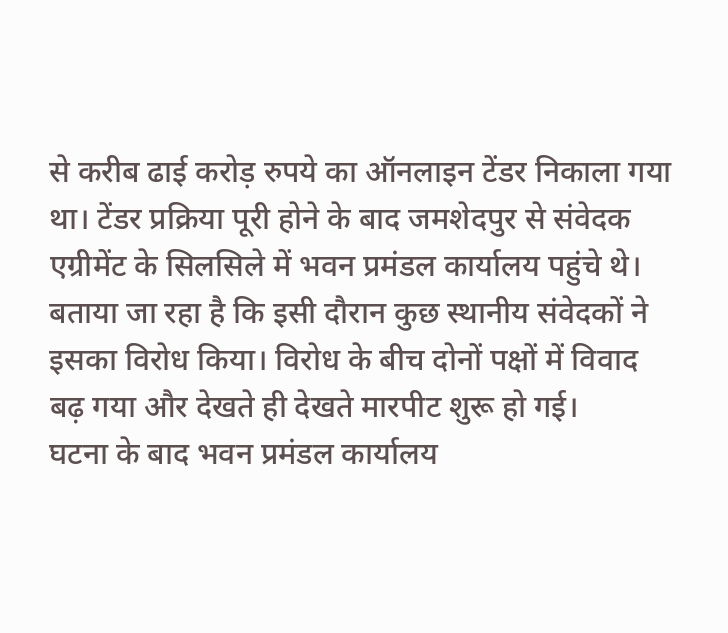से करीब ढाई करोड़ रुपये का ऑनलाइन टेंडर निकाला गया था। टेंडर प्रक्रिया पूरी होने के बाद जमशेदपुर से संवेदक एग्रीमेंट के सिलसिले में भवन प्रमंडल कार्यालय पहुंचे थे।
बताया जा रहा है कि इसी दौरान कुछ स्थानीय संवेदकों ने इसका विरोध किया। विरोध के बीच दोनों पक्षों में विवाद बढ़ गया और देखते ही देखते मारपीट शुरू हो गई।
घटना के बाद भवन प्रमंडल कार्यालय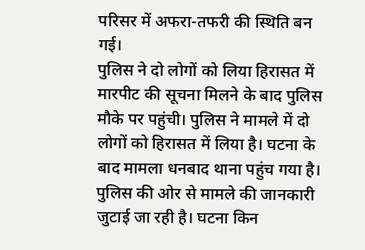परिसर में अफरा-तफरी की स्थिति बन गई।
पुलिस ने दो लोगों को लिया हिरासत में
मारपीट की सूचना मिलने के बाद पुलिस मौके पर पहुंची। पुलिस ने मामले में दो लोगों को हिरासत में लिया है। घटना के बाद मामला धनबाद थाना पहुंच गया है।
पुलिस की ओर से मामले की जानकारी जुटाई जा रही है। घटना किन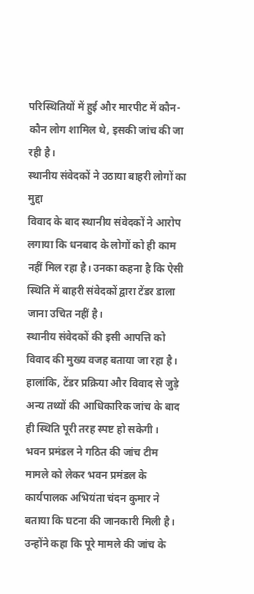परिस्थितियों में हुई और मारपीट में कौन-कौन लोग शामिल थे, इसकी जांच की जा रही है।
स्थानीय संवेदकों ने उठाया बाहरी लोगों का मुद्दा
विवाद के बाद स्थानीय संवेदकों ने आरोप लगाया कि धनबाद के लोगों को ही काम नहीं मिल रहा है। उनका कहना है कि ऐसी स्थिति में बाहरी संवेदकों द्वारा टेंडर डाला जाना उचित नहीं है।
स्थानीय संवेदकों की इसी आपत्ति को विवाद की मुख्य वजह बताया जा रहा है। हालांकि, टेंडर प्रक्रिया और विवाद से जुड़े अन्य तथ्यों की आधिकारिक जांच के बाद ही स्थिति पूरी तरह स्पष्ट हो सकेगी।
भवन प्रमंडल ने गठित की जांच टीम
मामले को लेकर भवन प्रमंडल के कार्यपालक अभियंता चंदन कुमार ने बताया कि घटना की जानकारी मिली है। उन्होंने कहा कि पूरे मामले की जांच के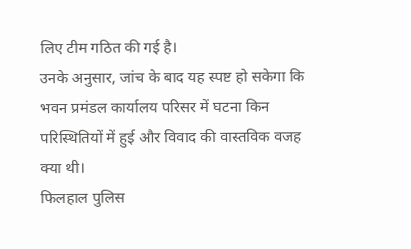लिए टीम गठित की गई है।
उनके अनुसार, जांच के बाद यह स्पष्ट हो सकेगा कि भवन प्रमंडल कार्यालय परिसर में घटना किन परिस्थितियों में हुई और विवाद की वास्तविक वजह क्या थी।
फिलहाल पुलिस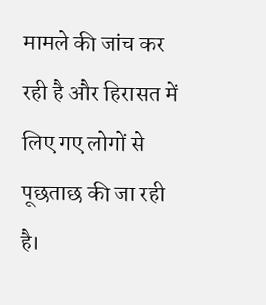मामले की जांच कर रही है और हिरासत में लिए गए लोगों से पूछताछ की जा रही है।